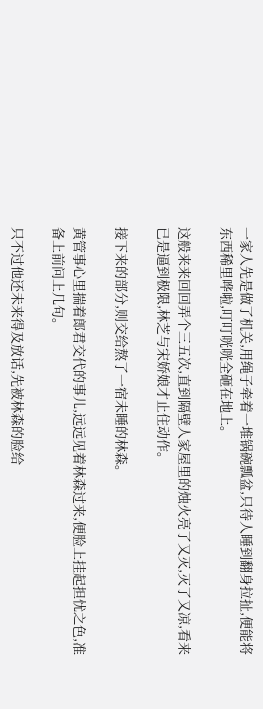一家人先是做了机关,用绳子牵着一堆锅碗瓢盆,只待人睡到翻身拉扯,便能将东西稀里哗啦,叮叮咣咣全砸在地上。

这般来来回回弄个三五次,直到隔壁人家屋里的烛火亮了又灭,灭了又凉,看来已是逼到极限,林芝与宋娇娘才止住动作。

接下来的部分,则交给熬了一宿未睡的林森。

黄管事心里揣着郎君交代的事儿,远远见着林森过来,便脸上挂起担忧之色,准备上前问上几句。

只不过他还未来得及放话,先被林森的脸给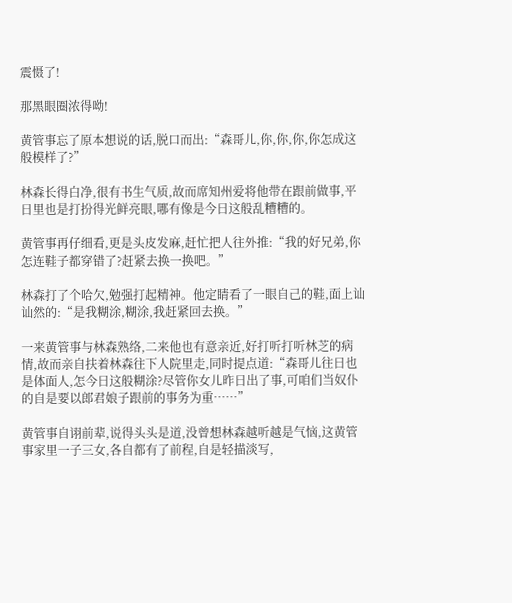震慑了!

那黑眼圈浓得呦!

黄管事忘了原本想说的话,脱口而出:“森哥儿,你,你,你,你怎成这般模样了?”

林森长得白净,很有书生气质,故而席知州爱将他带在跟前做事,平日里也是打扮得光鲜亮眼,哪有像是今日这般乱糟糟的。

黄管事再仔细看,更是头皮发麻,赶忙把人往外推:“我的好兄弟,你怎连鞋子都穿错了?赶紧去换一换吧。”

林森打了个哈欠,勉强打起精神。他定睛看了一眼自己的鞋,面上讪讪然的:“是我糊涂,糊涂,我赶紧回去换。”

一来黄管事与林森熟络,二来他也有意亲近,好打听打听林芝的病情,故而亲自扶着林森往下人院里走,同时提点道:“森哥儿往日也是体面人,怎今日这般糊涂?尽管你女儿昨日出了事,可咱们当奴仆的自是要以郎君娘子跟前的事务为重……”

黄管事自诩前辈,说得头头是道,没曾想林森越听越是气恼,这黄管事家里一子三女,各自都有了前程,自是轻描淡写,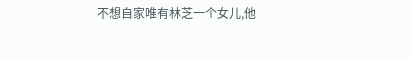不想自家唯有林芝一个女儿,他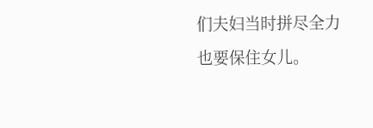们夫妇当时拼尽全力也要保住女儿。